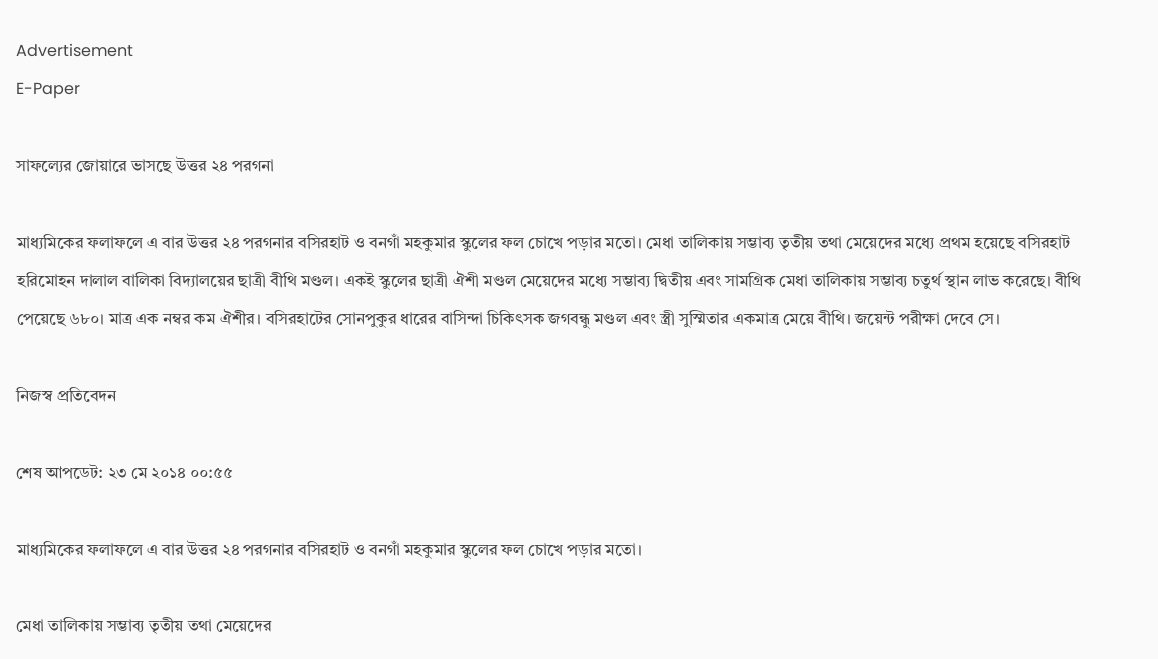Advertisement
E-Paper

সাফল্যের জোয়ারে ভাসছে উত্তর ২৪ পরগনা

মাধ্যমিকের ফলাফলে এ বার উত্তর ২৪ পরগনার বসিরহাট ও বনগাঁ মহকুমার স্কুলের ফল চোখে পড়ার মতো। মেধা তালিকায় সম্ভাব্য তৃতীয় তথা মেয়েদের মধ্যে প্রথম হয়েছে বসিরহাট হরিমোহন দালাল বালিকা বিদ্যালয়ের ছাত্রী বীথি মণ্ডল। একই স্কুলের ছাত্রী ঐশী মণ্ডল মেয়েদের মধ্যে সম্ভাব্য দ্বিতীয় এবং সামগ্রিক মেধা তালিকায় সম্ভাব্য চতুর্থ স্থান লাভ করেছে। বীথি পেয়েছে ৬৮০। মাত্র এক নম্বর কম ঐশীর। বসিরহাটের সোনপুকুর ধারের বাসিন্দা চিকিৎসক জগবন্ধু মণ্ডল এবং স্ত্রী সুস্মিতার একমাত্র মেয়ে বীথি। জয়েন্ট পরীক্ষা দেবে সে।

নিজস্ব প্রতিবেদন

শেষ আপডেট: ২৩ মে ২০১৪ ০০:৫৫

মাধ্যমিকের ফলাফলে এ বার উত্তর ২৪ পরগনার বসিরহাট ও বনগাঁ মহকুমার স্কুলের ফল চোখে পড়ার মতো।

মেধা তালিকায় সম্ভাব্য তৃতীয় তথা মেয়েদের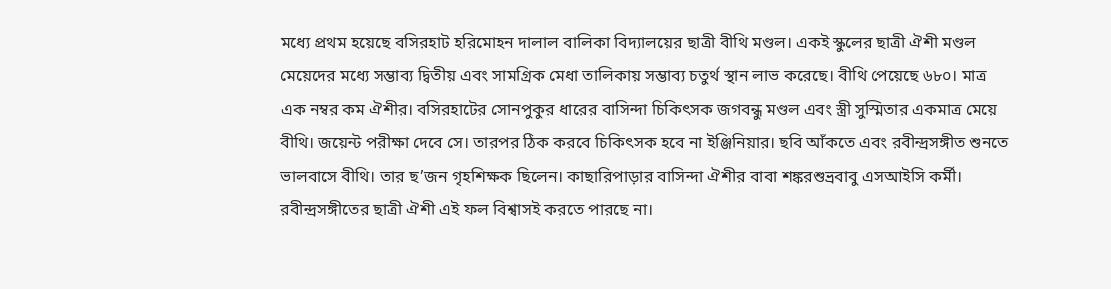মধ্যে প্রথম হয়েছে বসিরহাট হরিমোহন দালাল বালিকা বিদ্যালয়ের ছাত্রী বীথি মণ্ডল। একই স্কুলের ছাত্রী ঐশী মণ্ডল মেয়েদের মধ্যে সম্ভাব্য দ্বিতীয় এবং সামগ্রিক মেধা তালিকায় সম্ভাব্য চতুর্থ স্থান লাভ করেছে। বীথি পেয়েছে ৬৮০। মাত্র এক নম্বর কম ঐশীর। বসিরহাটের সোনপুকুর ধারের বাসিন্দা চিকিৎসক জগবন্ধু মণ্ডল এবং স্ত্রী সুস্মিতার একমাত্র মেয়ে বীথি। জয়েন্ট পরীক্ষা দেবে সে। তারপর ঠিক করবে চিকিৎসক হবে না ইঞ্জিনিয়ার। ছবি আঁকতে এবং রবীন্দ্রসঙ্গীত শুনতে ভালবাসে বীথি। তার ছ’জন গৃহশিক্ষক ছিলেন। কাছারিপাড়ার বাসিন্দা ঐশীর বাবা শঙ্করশুভ্রবাবু এসআইসি কর্মী। রবীন্দ্রসঙ্গীতের ছাত্রী ঐশী এই ফল বিশ্বাসই করতে পারছে না।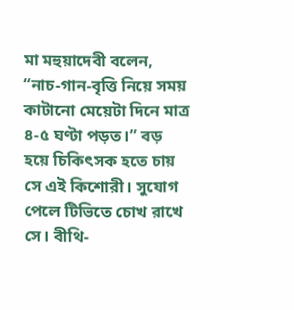মা মহুয়াদেবী বলেন, “নাচ-গান-বৃত্তি নিয়ে সময় কাটানো মেয়েটা দিনে মাত্র ৪-৫ ঘণ্টা পড়ত।” বড় হয়ে চিকিৎসক হতে চায় সে এই কিশোরী। সুযোগ পেলে টিভিতে চোখ রাখে সে। বীথি-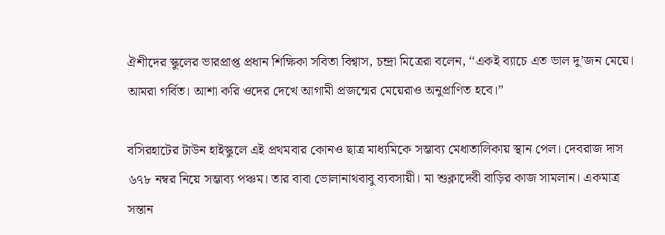ঐশীদের স্কুলের ভারপ্রাপ্ত প্রধান শিক্ষিকা সবিতা বিশ্বাস, চন্দ্রা মিত্রেরা বলেন, ‘‘একই ব্যাচে এত ভাল দু’জন মেয়ে। আমরা গর্বিত। আশা করি ওদের দেখে আগামী প্রজন্মের মেয়েরাও অনুপ্রাণিত হবে।”

বসিরহাটের টাউন হাইস্কুলে এই প্রথমবার কোনও ছাত্র মাধ্যমিকে সম্ভাব্য মেধাতালিকায় স্থান পেল। দেবরাজ দাস ৬৭৮ নম্বর নিয়ে সম্ভাব্য পঞ্চম। তার বাবা ভোলানাথবাবু ব্যবসায়ী। মা শুক্লাদেবী বাড়ির কাজ সামলান। একমাত্র সন্তান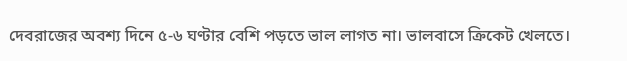দেবরাজের অবশ্য দিনে ৫-৬ ঘণ্টার বেশি পড়তে ভাল লাগত না। ভালবাসে ক্রিকেট খেলতে।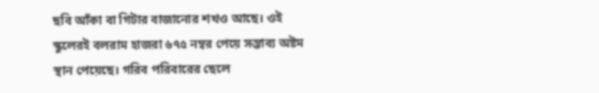ছবি আঁকা বা গিটার বাজানোর শখও আছে। ওই স্কুলেরই বলরাম হাজরা ৬৭৫ নম্বর পেয়ে সম্ভাব্য অষ্টম স্থান পেয়েছে। গরিব পরিবারের ছেলে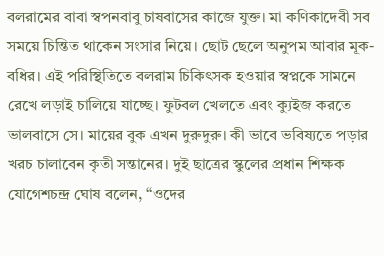বলরামের বাবা স্বপনবাবু চাষবাসের কাজে যুক্ত। মা কণিকাদেবী সব সময়ে চিন্তিত থাকেন সংসার নিয়ে। ছোট ছেলে অনুপম আবার মূক-বধির। এই পরিস্থিতিতে বলরাম চিকিৎসক হওয়ার স্বপ্নকে সামনে রেখে লড়াই চালিয়ে যাচ্ছে। ফুটবল খেলতে এবং ক্যুইজ করতে ভালবাসে সে। মায়ের বুক এখন দুরুদুরু। কী ভাবে ভবিষ্যতে পড়ার খরচ চালাবেন কৃতী সন্তানের। দুই ছাত্রের স্কুলের প্রধান শিক্ষক যোগেশচন্দ্র ঘোষ বলেন, ‘‘ওদের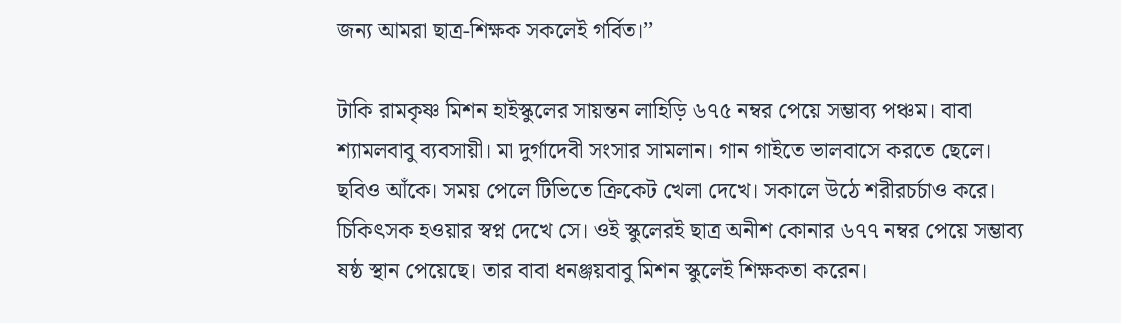জন্য আমরা ছাত্র-শিক্ষক সকলেই গর্বিত।’’

টাকি রামকৃষ্ণ মিশন হাইস্কুলের সায়ন্তন লাহিড়ি ৬৭৫ নম্বর পেয়ে সম্ভাব্য পঞ্চম। বাবা শ্যামলবাবু ব্যবসায়ী। মা দুর্গাদেবী সংসার সামলান। গান গাইতে ভালবাসে করতে ছেলে। ছবিও আঁকে। সময় পেলে টিভিতে ক্রিকেট খেলা দেখে। সকালে উঠে শরীরচর্চাও করে। চিকিৎসক হওয়ার স্বপ্ন দেখে সে। ওই স্কুলেরই ছাত্র অনীশ কোনার ৬৭৭ নম্বর পেয়ে সম্ভাব্য ষষ্ঠ স্থান পেয়েছে। তার বাবা ধনঞ্জয়বাবু মিশন স্কুলেই শিক্ষকতা করেন।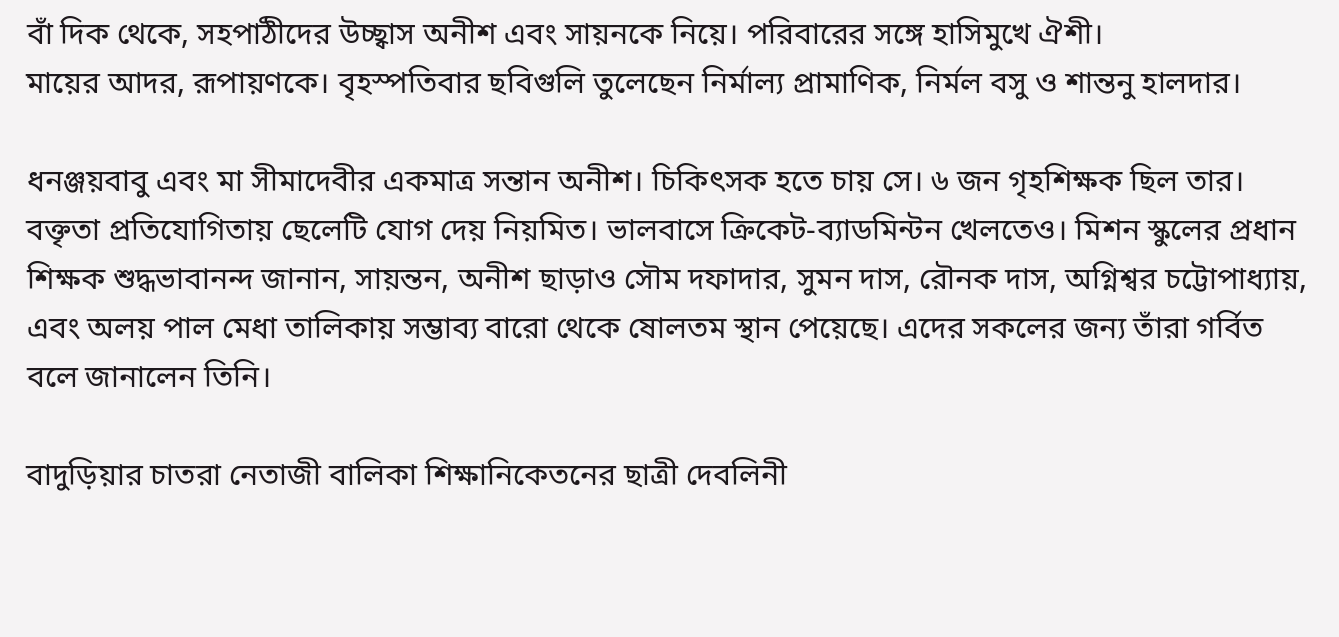বাঁ দিক থেকে, সহপাঠীদের উচ্ছ্বাস অনীশ এবং সায়নকে নিয়ে। পরিবারের সঙ্গে হাসিমুখে ঐশী।
মায়ের আদর, রূপায়ণকে। বৃহস্পতিবার ছবিগুলি তুলেছেন নির্মাল্য প্রামাণিক, নির্মল বসু ও শান্তনু হালদার।

ধনঞ্জয়বাবু এবং মা সীমাদেবীর একমাত্র সন্তান অনীশ। চিকিৎসক হতে চায় সে। ৬ জন গৃহশিক্ষক ছিল তার। বক্তৃতা প্রতিযোগিতায় ছেলেটি যোগ দেয় নিয়মিত। ভালবাসে ক্রিকেট-ব্যাডমিন্টন খেলতেও। মিশন স্কুলের প্রধান শিক্ষক শুদ্ধভাবানন্দ জানান, সায়ন্তন, অনীশ ছাড়াও সৌম দফাদার, সুমন দাস, রৌনক দাস, অগ্নিশ্বর চট্টোপাধ্যায়, এবং অলয় পাল মেধা তালিকায় সম্ভাব্য বারো থেকে ষোলতম স্থান পেয়েছে। এদের সকলের জন্য তাঁরা গর্বিত বলে জানালেন তিনি।

বাদুড়িয়ার চাতরা নেতাজী বালিকা শিক্ষানিকেতনের ছাত্রী দেবলিনী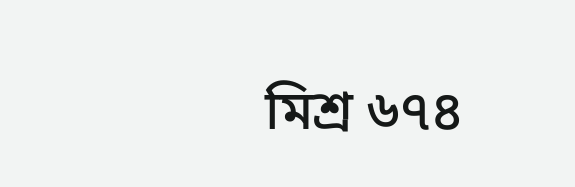মিশ্র ৬৭৪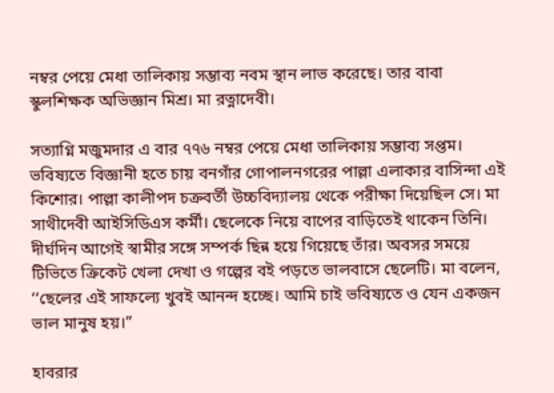নম্বর পেয়ে মেধা তালিকায় সম্ভাব্য নবম স্থান লাভ করেছে। তার বাবা স্কুলশিক্ষক অভিজ্ঞান মিশ্র। মা রত্নাদেবী।

সত্যাগ্নি মজুমদার এ বার ৭৭৬ নম্বর পেয়ে মেধা তালিকায় সম্ভাব্য সপ্তম। ভবিষ্যতে বিজ্ঞানী হতে চায় বনগাঁর গোপালনগরের পাল্লা এলাকার বাসিন্দা এই কিশোর। পাল্লা কালীপদ চক্রবর্তী উচ্চবিদ্যালয় থেকে পরীক্ষা দিয়েছিল সে। মা সাথীদেবী আইসিডিএস কর্মী। ছেলেকে নিয়ে বাপের বাড়িতেই থাকেন তিনি। দীর্ঘদিন আগেই স্বামীর সঙ্গে সম্পর্ক ছিন্ন হয়ে গিয়েছে তাঁর। অবসর সময়ে টিভিতে ক্রিকেট খেলা দেখা ও গল্পের বই পড়তে ভালবাসে ছেলেটি। মা বলেন, ‘‘ছেলের এই সাফল্যে খুবই আনন্দ হচ্ছে। আমি চাই ভবিষ্যতে ও যেন একজন ভাল মানুষ হয়।”

হাবরার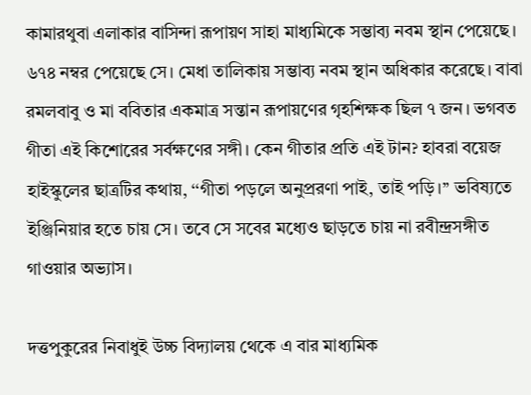কামারথুবা এলাকার বাসিন্দা রূপায়ণ সাহা মাধ্যমিকে সম্ভাব্য নবম স্থান পেয়েছে। ৬৭৪ নম্বর পেয়েছে সে। মেধা তালিকায় সম্ভাব্য নবম স্থান অধিকার করেছে। বাবা রমলবাবু ও মা ববিতার একমাত্র সন্তান রূপায়ণের গৃহশিক্ষক ছিল ৭ জন। ভগবত গীতা এই কিশোরের সর্বক্ষণের সঙ্গী। কেন গীতার প্রতি এই টান? হাবরা বয়েজ হাইস্কুলের ছাত্রটির কথায়, ‘‘গীতা পড়লে অনুপ্ররণা পাই, তাই পড়ি।’’ ভবিষ্যতে ইঞ্জিনিয়ার হতে চায় সে। তবে সে সবের মধ্যেও ছাড়তে চায় না রবীন্দ্রসঙ্গীত গাওয়ার অভ্যাস।

দত্তপুকুরের নিবাধুই উচ্চ বিদ্যালয় থেকে এ বার মাধ্যমিক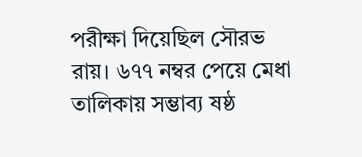পরীক্ষা দিয়েছিল সৌরভ রায়। ৬৭৭ নম্বর পেয়ে মেধা তালিকায় সম্ভাব্য ষষ্ঠ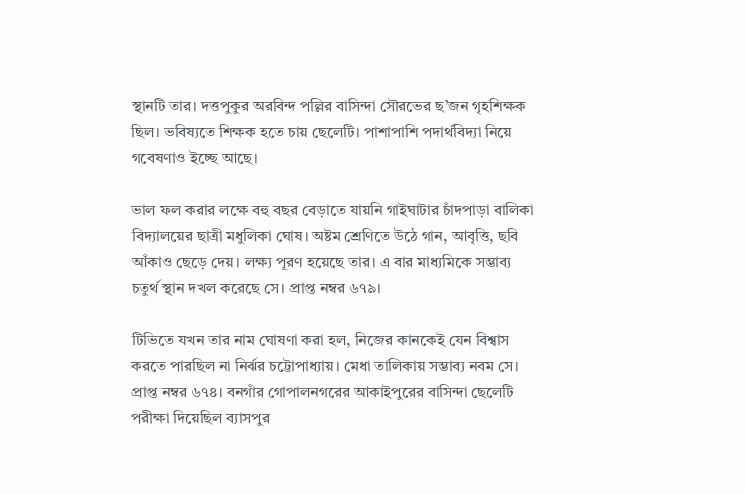স্থানটি তার। দত্তপুকুর অরবিন্দ পল্লির বাসিন্দা সৌরভের ছ’জন গৃহশিক্ষক ছিল। ভবিষ্যতে শিক্ষক হতে চায় ছেলেটি। পাশাপাশি পদার্থবিদ্যা নিয়ে গবেষণাও ইচ্ছে আছে।

ভাল ফল করার লক্ষে বহু বছর বেড়াতে যায়নি গাইঘাটার চাঁদপাড়া বালিকা বিদ্যালয়ের ছাত্রী মধুলিকা ঘোষ। অষ্টম শ্রেণিতে উঠে গান, আবৃত্তি, ছবি আঁকাও ছেড়ে দেয়। লক্ষ্য পূরণ হয়েছে তার। এ বার মাধ্যমিকে সম্ভাব্য চতুর্থ স্থান দখল করেছে সে। প্রাপ্ত নম্বর ৬৭৯।

টিভিতে যখন তার নাম ঘোষণা করা হল, নিজের কানকেই যেন বিশ্বাস করতে পারছিল না নির্ঝর চট্টোপাধ্যায়। মেধা তালিকায় সম্ভাব্য নবম সে। প্রাপ্ত নম্বর ৬৭৪। বনগাঁর গোপালনগরের আকাইপুরের বাসিন্দা ছেলেটি পরীক্ষা দিয়েছিল ব্যাসপুর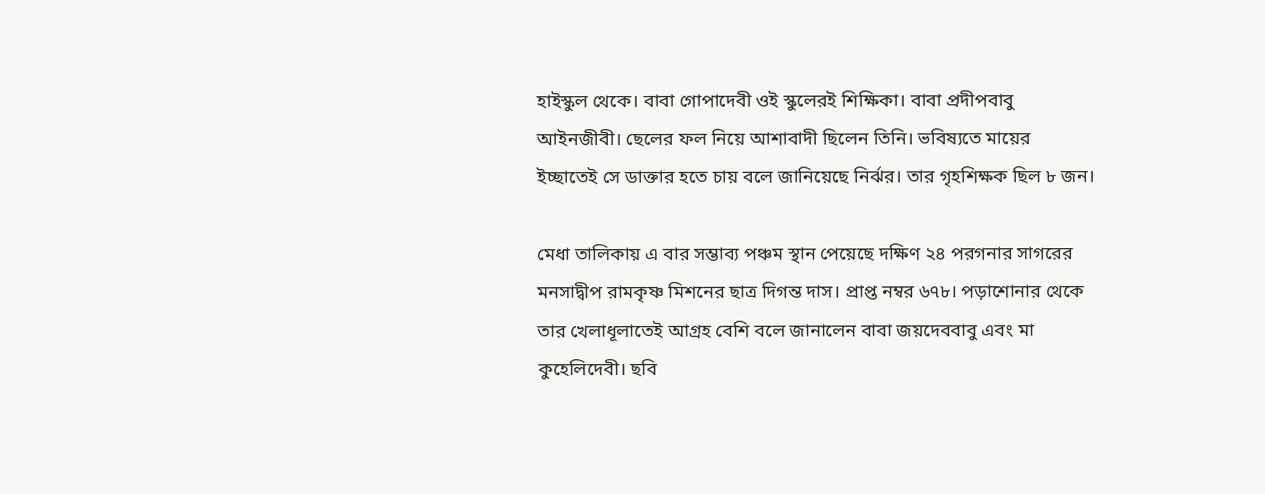হাইস্কুল থেকে। বাবা গোপাদেবী ওই স্কুলেরই শিক্ষিকা। বাবা প্রদীপবাবু আইনজীবী। ছেলের ফল নিয়ে আশাবাদী ছিলেন তিনি। ভবিষ্যতে মায়ের ইচ্ছাতেই সে ডাক্তার হতে চায় বলে জানিয়েছে নির্ঝর। তার গৃহশিক্ষক ছিল ৮ জন।

মেধা তালিকায় এ বার সম্ভাব্য পঞ্চম স্থান পেয়েছে দক্ষিণ ২৪ পরগনার সাগরের মনসাদ্বীপ রামকৃষ্ণ মিশনের ছাত্র দিগন্ত দাস। প্রাপ্ত নম্বর ৬৭৮। পড়াশোনার থেকে তার খেলাধূলাতেই আগ্রহ বেশি বলে জানালেন বাবা জয়দেববাবু এবং মা কুহেলিদেবী। ছবি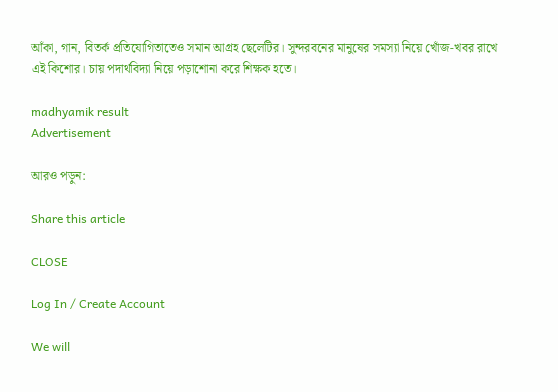আঁকা, গান, বিতর্ক প্রতিযোগিতাতেও সমান আগ্রহ ছেলেটির। সুন্দরবনের মানুষের সমস্যা নিয়ে খোঁজ-খবর রাখে এই কিশোর। চায় পদার্থবিদ্যা নিয়ে পড়াশোনা করে শিক্ষক হতে।

madhyamik result
Advertisement

আরও পড়ুন:

Share this article

CLOSE

Log In / Create Account

We will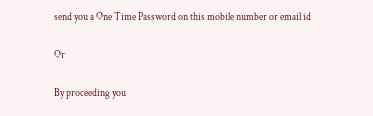send you a One Time Password on this mobile number or email id

Or

By proceeding you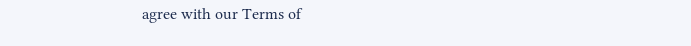agree with our Terms of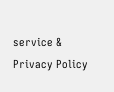service & Privacy Policy